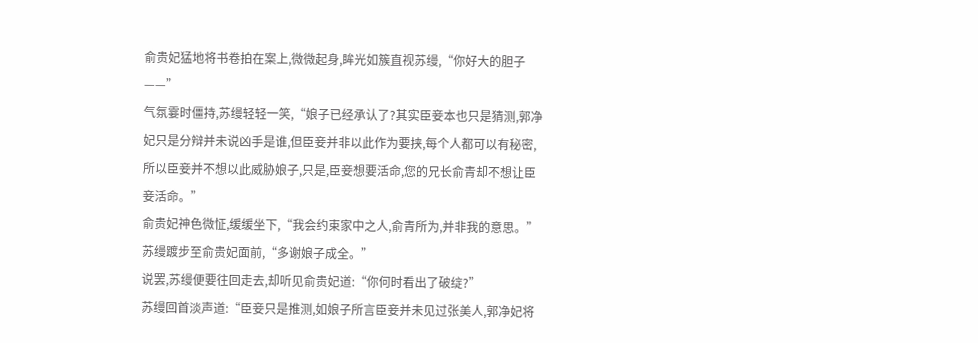俞贵妃猛地将书卷拍在案上,微微起身,眸光如簇直视苏缦,“你好大的胆子——”
气氛霎时僵持,苏缦轻轻一笑,“娘子已经承认了?其实臣妾本也只是猜测,郭净妃只是分辩并未说凶手是谁,但臣妾并非以此作为要挟,每个人都可以有秘密,所以臣妾并不想以此威胁娘子,只是,臣妾想要活命,您的兄长俞青却不想让臣妾活命。”
俞贵妃神色微怔,缓缓坐下,“我会约束家中之人,俞青所为,并非我的意思。”
苏缦踱步至俞贵妃面前,“多谢娘子成全。”
说罢,苏缦便要往回走去,却听见俞贵妃道:“你何时看出了破绽?”
苏缦回首淡声道:“臣妾只是推测,如娘子所言臣妾并未见过张美人,郭净妃将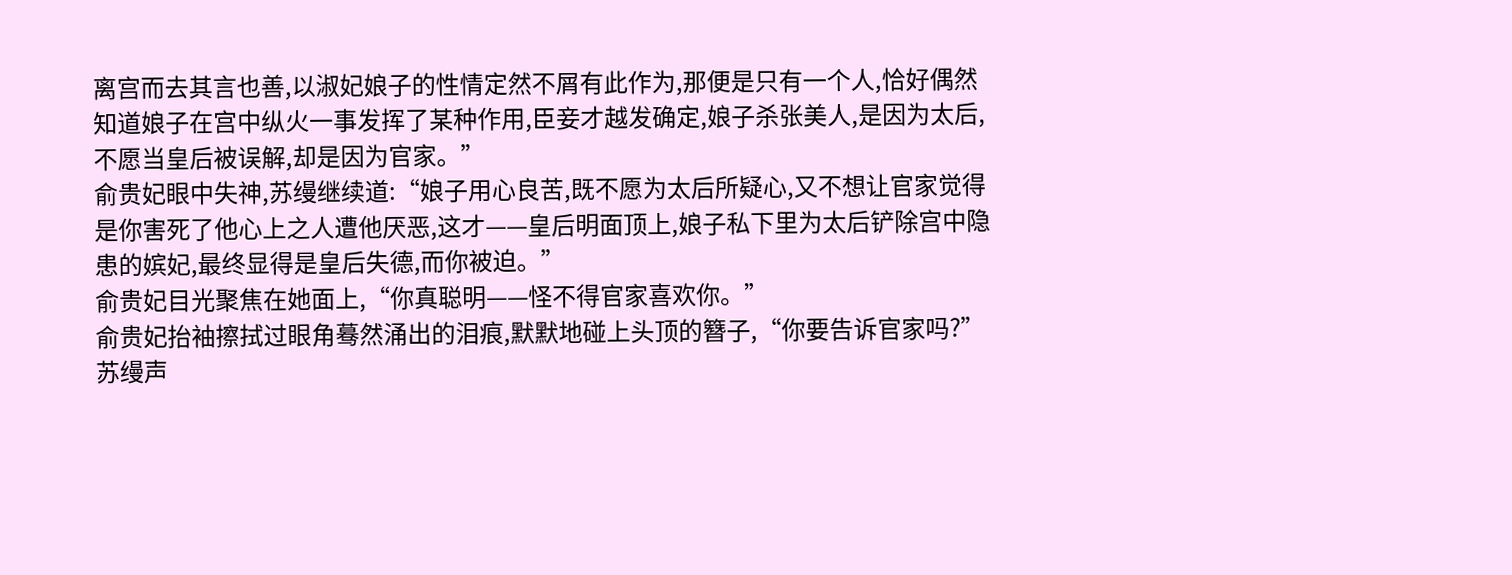离宫而去其言也善,以淑妃娘子的性情定然不屑有此作为,那便是只有一个人,恰好偶然知道娘子在宫中纵火一事发挥了某种作用,臣妾才越发确定,娘子杀张美人,是因为太后,不愿当皇后被误解,却是因为官家。”
俞贵妃眼中失神,苏缦继续道:“娘子用心良苦,既不愿为太后所疑心,又不想让官家觉得是你害死了他心上之人遭他厌恶,这才——皇后明面顶上,娘子私下里为太后铲除宫中隐患的嫔妃,最终显得是皇后失德,而你被迫。”
俞贵妃目光聚焦在她面上,“你真聪明——怪不得官家喜欢你。”
俞贵妃抬袖擦拭过眼角蓦然涌出的泪痕,默默地碰上头顶的簪子,“你要告诉官家吗?”
苏缦声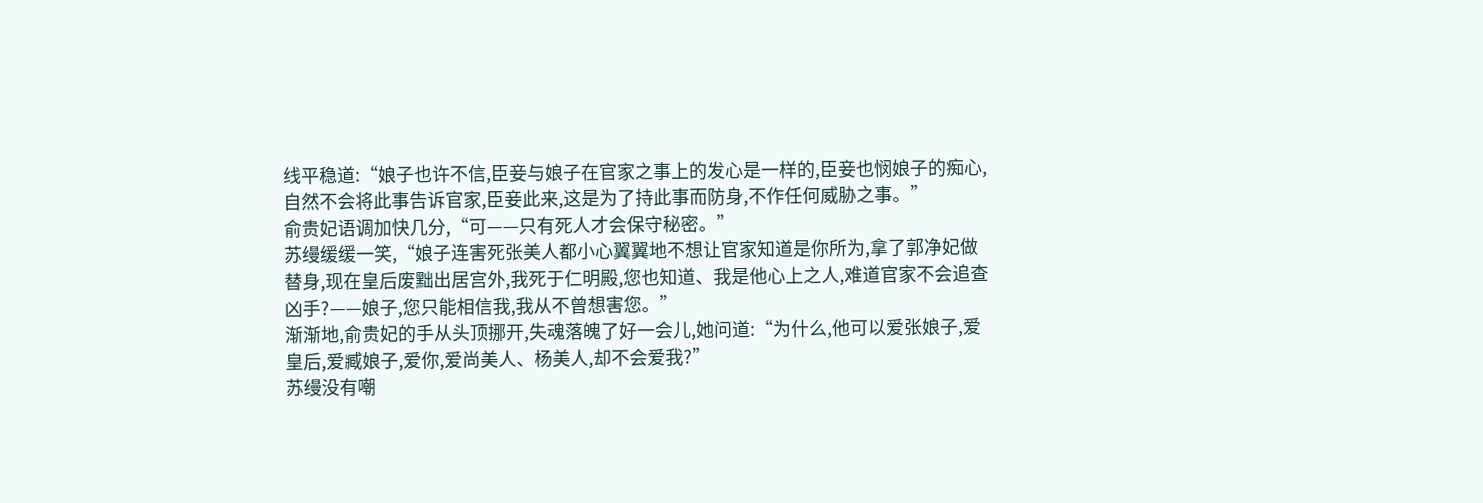线平稳道:“娘子也许不信,臣妾与娘子在官家之事上的发心是一样的,臣妾也悯娘子的痴心,自然不会将此事告诉官家,臣妾此来,这是为了持此事而防身,不作任何威胁之事。”
俞贵妃语调加快几分,“可——只有死人才会保守秘密。”
苏缦缓缓一笑,“娘子连害死张美人都小心翼翼地不想让官家知道是你所为,拿了郭净妃做替身,现在皇后废黜出居宫外,我死于仁明殿,您也知道、我是他心上之人,难道官家不会追查凶手?——娘子,您只能相信我,我从不曾想害您。”
渐渐地,俞贵妃的手从头顶挪开,失魂落魄了好一会儿,她问道:“为什么,他可以爱张娘子,爱皇后,爱臧娘子,爱你,爱尚美人、杨美人,却不会爱我?”
苏缦没有嘲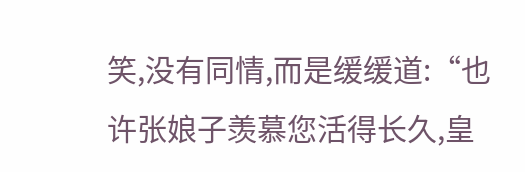笑,没有同情,而是缓缓道:“也许张娘子羡慕您活得长久,皇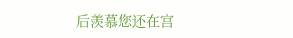后羡慕您还在宫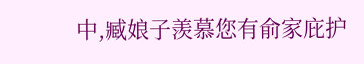中,臧娘子羡慕您有俞家庇护